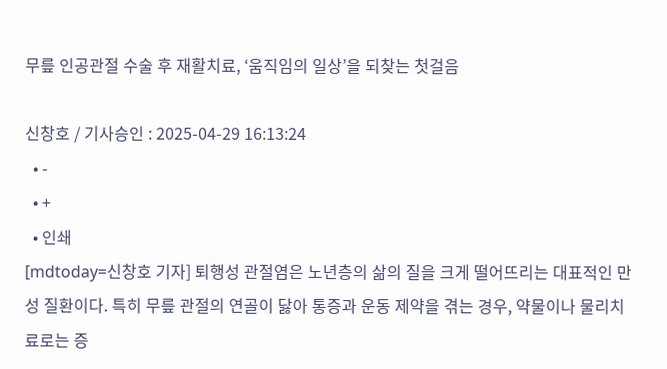무릎 인공관절 수술 후 재활치료, ‘움직임의 일상’을 되찾는 첫걸음

신창호 / 기사승인 : 2025-04-29 16:13:24
  • -
  • +
  • 인쇄
[mdtoday=신창호 기자] 퇴행성 관절염은 노년층의 삶의 질을 크게 떨어뜨리는 대표적인 만성 질환이다. 특히 무릎 관절의 연골이 닳아 통증과 운동 제약을 겪는 경우, 약물이나 물리치료로는 증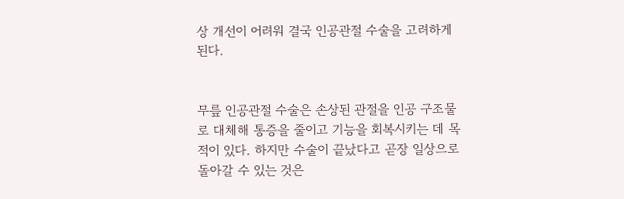상 개선이 어려워 결국 인공관절 수술을 고려하게 된다.


무릎 인공관절 수술은 손상된 관절을 인공 구조물로 대체해 통증을 줄이고 기능을 회복시키는 데 목적이 있다. 하지만 수술이 끝났다고 곧장 일상으로 돌아갈 수 있는 것은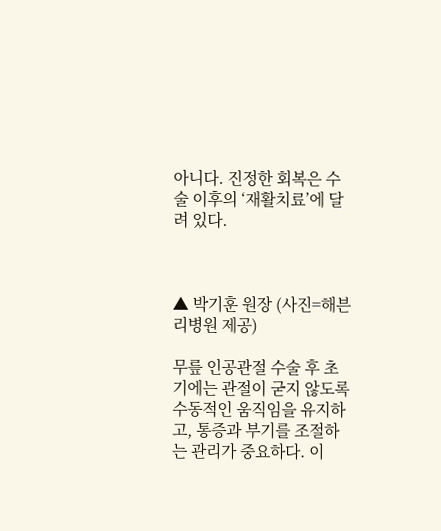아니다. 진정한 회복은 수술 이후의 ‘재활치료’에 달려 있다.



▲ 박기훈 원장 (사진=해븐리병원 제공)

무릎 인공관절 수술 후 초기에는 관절이 굳지 않도록 수동적인 움직임을 유지하고, 통증과 부기를 조절하는 관리가 중요하다. 이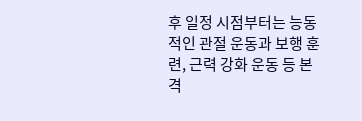후 일정 시점부터는 능동적인 관절 운동과 보행 훈련, 근력 강화 운동 등 본격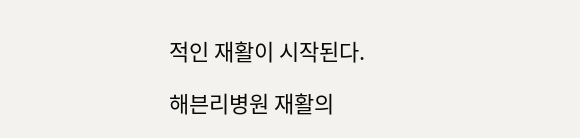적인 재활이 시작된다.

해븐리병원 재활의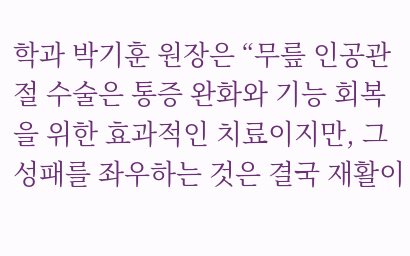학과 박기훈 원장은 “무릎 인공관절 수술은 통증 완화와 기능 회복을 위한 효과적인 치료이지만, 그 성패를 좌우하는 것은 결국 재활이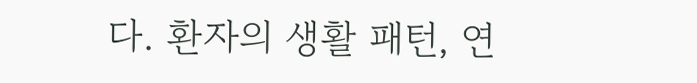다. 환자의 생활 패턴, 연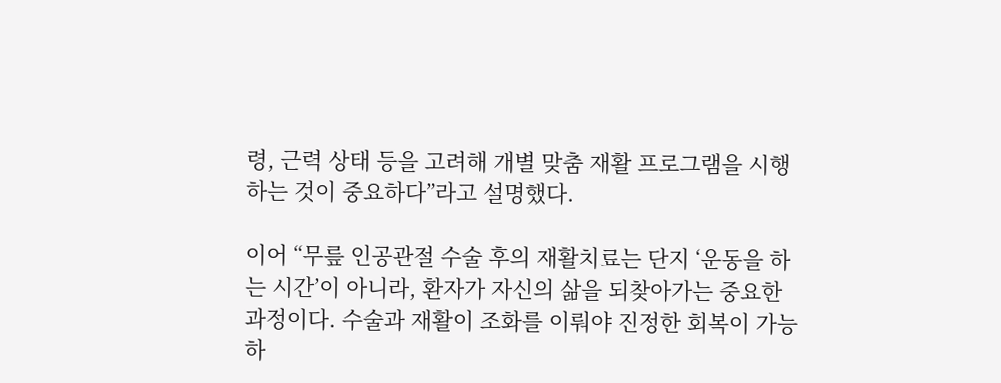령, 근력 상태 등을 고려해 개별 맞춤 재활 프로그램을 시행하는 것이 중요하다”라고 설명했다.

이어 “무릎 인공관절 수술 후의 재활치료는 단지 ‘운동을 하는 시간’이 아니라, 환자가 자신의 삶을 되찾아가는 중요한 과정이다. 수술과 재활이 조화를 이뤄야 진정한 회복이 가능하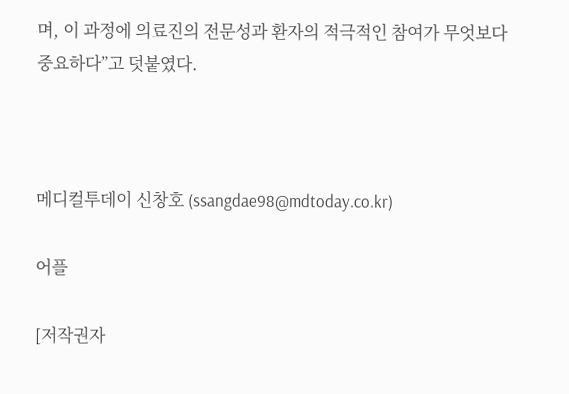며, 이 과정에 의료진의 전문성과 환자의 적극적인 참여가 무엇보다 중요하다”고 덧붙였다.



메디컬투데이 신창호 (ssangdae98@mdtoday.co.kr)

어플

[저작권자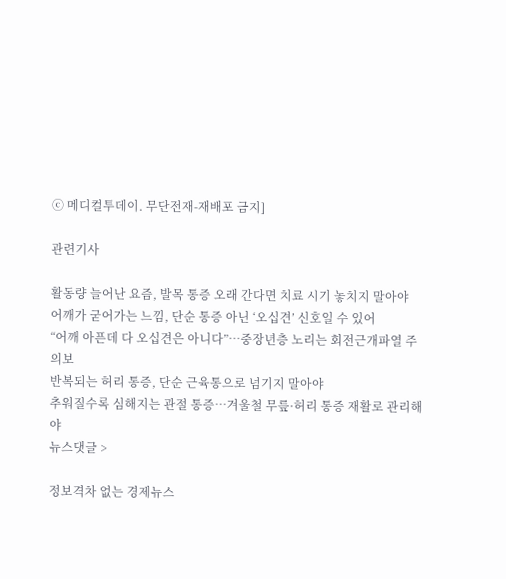ⓒ 메디컬투데이. 무단전재-재배포 금지]

관련기사

활동량 늘어난 요즘, 발목 통증 오래 간다면 치료 시기 놓치지 말아야
어깨가 굳어가는 느낌, 단순 통증 아닌 ‘오십견’ 신호일 수 있어
“어깨 아픈데 다 오십견은 아니다”…중장년층 노리는 회전근개파열 주의보
반복되는 허리 통증, 단순 근육통으로 넘기지 말아야
추워질수록 심해지는 관절 통증…겨울철 무릎·허리 통증 재활로 관리해야
뉴스댓글 >

정보격차 없는 경제뉴스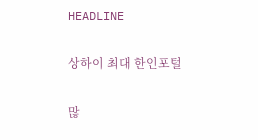HEADLINE

상하이 최대 한인포털

많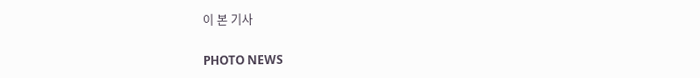이 본 기사

PHOTO NEWS